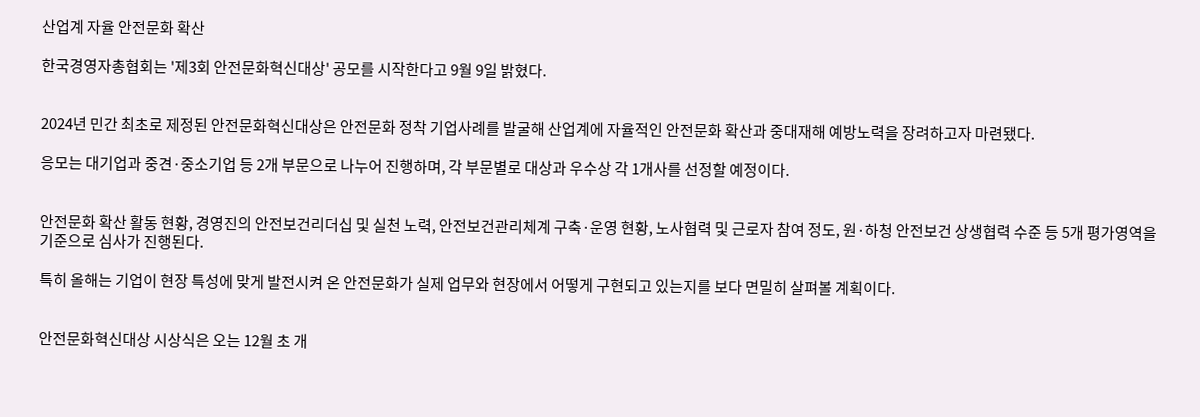산업계 자율 안전문화 확산

한국경영자총협회는 '제3회 안전문화혁신대상' 공모를 시작한다고 9월 9일 밝혔다.


2024년 민간 최초로 제정된 안전문화혁신대상은 안전문화 정착 기업사례를 발굴해 산업계에 자율적인 안전문화 확산과 중대재해 예방노력을 장려하고자 마련됐다.

응모는 대기업과 중견·중소기업 등 2개 부문으로 나누어 진행하며, 각 부문별로 대상과 우수상 각 1개사를 선정할 예정이다.


안전문화 확산 활동 현황, 경영진의 안전보건리더십 및 실천 노력, 안전보건관리체계 구축·운영 현황, 노사협력 및 근로자 참여 정도, 원·하청 안전보건 상생협력 수준 등 5개 평가영역을 기준으로 심사가 진행된다.

특히 올해는 기업이 현장 특성에 맞게 발전시켜 온 안전문화가 실제 업무와 현장에서 어떻게 구현되고 있는지를 보다 면밀히 살펴볼 계획이다.


안전문화혁신대상 시상식은 오는 12월 초 개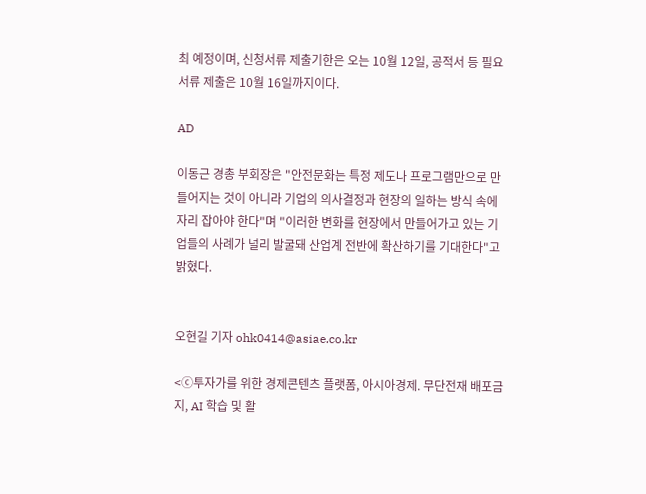최 예정이며, 신청서류 제출기한은 오는 10월 12일, 공적서 등 필요 서류 제출은 10월 16일까지이다.

AD

이동근 경총 부회장은 "안전문화는 특정 제도나 프로그램만으로 만들어지는 것이 아니라 기업의 의사결정과 현장의 일하는 방식 속에 자리 잡아야 한다"며 "이러한 변화를 현장에서 만들어가고 있는 기업들의 사례가 널리 발굴돼 산업계 전반에 확산하기를 기대한다"고 밝혔다.


오현길 기자 ohk0414@asiae.co.kr

<ⓒ투자가를 위한 경제콘텐츠 플랫폼, 아시아경제. 무단전재 배포금지, AI 학습 및 활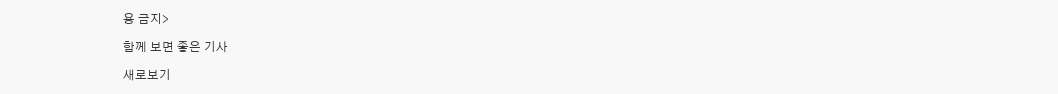용 금지>

함께 보면 좋은 기사

새로보기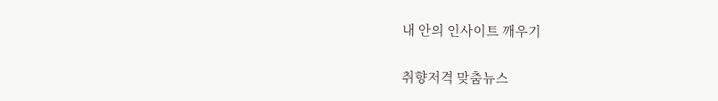내 안의 인사이트 깨우기

취향저격 맞춤뉴스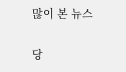많이 본 뉴스

당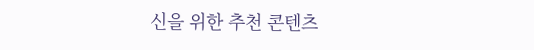신을 위한 추천 콘텐츠